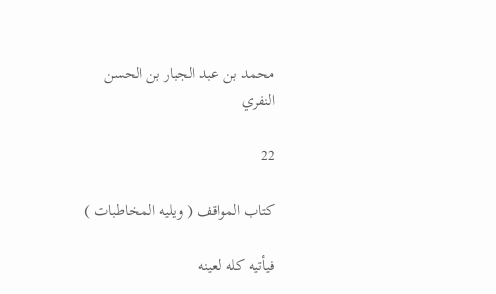محمد بن عبد الجبار بن الحسن النفري

22

كتاب المواقف ( ويليه المخاطبات )

فيأتيه كله لعينه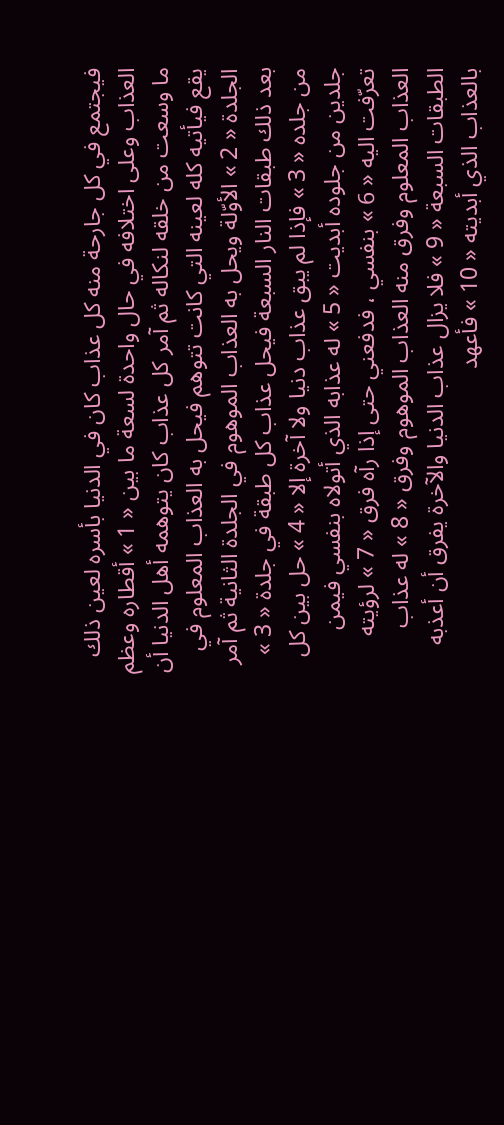فيجتمع في كل جارحة منه كل عذاب كان في الدنيا بأسره لعين ذلك العذاب وعلى اختلافه في حال واحدة لسعة ما بين « 1 » أقطاره وعظم ما وسعت من خلقه لنكاله ثم آمر كل عذاب كان يتوهمه أهل الدنيا أن يقع فيأتيه كله لعينه التي كانت تتوهم فيحل به العذاب المعلوم في الجلدة « 2 » الأوّلة ويحل به العذاب الموهوم في الجلدة الثانية ثم آمر بعد ذلك طبقات النار السبعة فيحل عذاب كل طبقة في جلدة « 3 » من جلده « 3 » فإذا لم يبق عذاب دنيا ولا آخرة إلا « 4 » حل بين كل جلدين من جلوده أبديت « 5 » له عذابه الذي أتولاه بنفسي فيمن تعرّفت اليه « 6 » بنفسي ، فدفعني حتى إذا رآه فرق « 7 » لرؤيته العذاب المعلوم وفرق منه العذاب الموهوم وفرق « 8 » له عذاب الطبقات السبعة « 9 » فلا يزال عذاب الدنيا والآخرة يفرق أن أعذبه بالعذاب الذي أبديته « 10 » فأعهد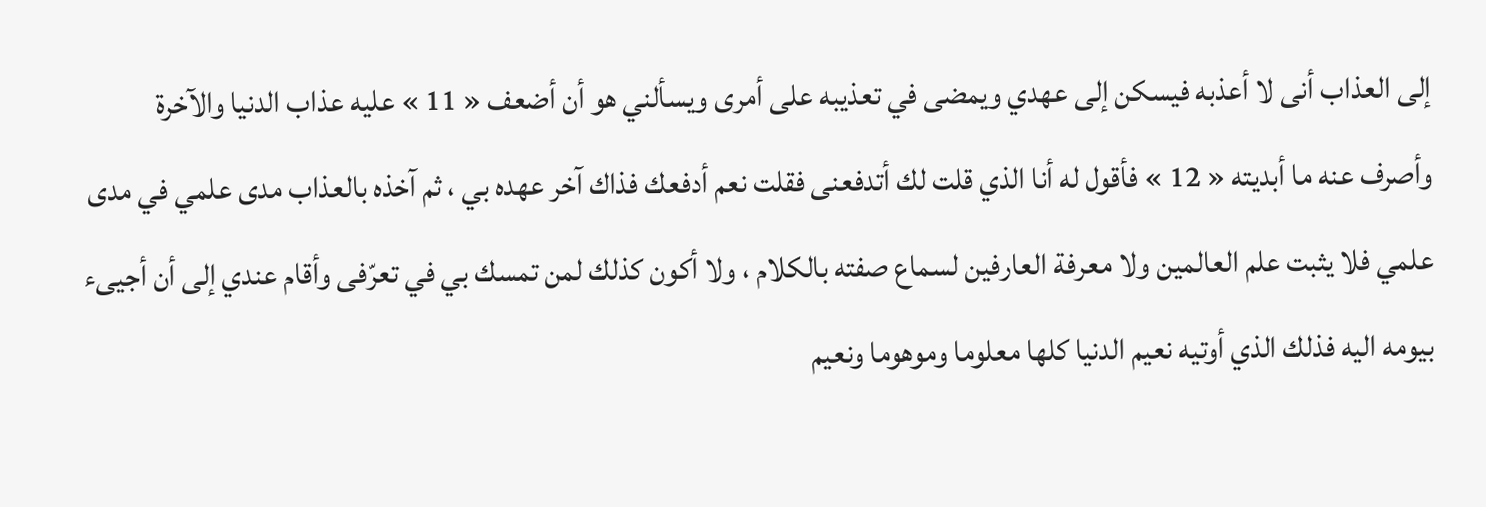إلى العذاب أنى لا أعذبه فيسكن إلى عهدي ويمضى في تعذيبه على أمرى ويسألني هو أن أضعف « 11 » عليه عذاب الدنيا والآخرة وأصرف عنه ما أبديته « 12 » فأقول له أنا الذي قلت لك أتدفعنى فقلت نعم أدفعك فذاك آخر عهده بي ، ثم آخذه بالعذاب مدى علمي في مدى علمي فلا يثبت علم العالمين ولا معرفة العارفين لسماع صفته بالكلام ، ولا أكون كذلك لمن تمسك بي في تعرّفى وأقام عندي إلى أن أجيىء بيومه اليه فذلك الذي أوتيه نعيم الدنيا كلها معلوما وموهوما ونعيم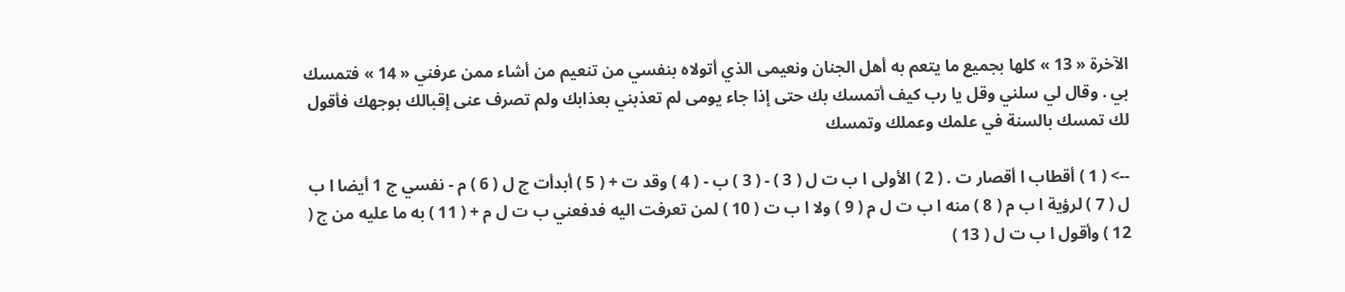الآخرة « 13 » كلها بجميع ما يتعم به أهل الجنان ونعيمى الذي أتولاه بنفسي من تنعيم من أشاء ممن عرفني « 14 » فتمسك بي . وقال لي سلني وقل يا رب كيف أتمسك بك حتى إذا جاء يومى لم تعذبني بعذابك ولم تصرف عنى إقبالك بوجهك فأقول لك تمسك بالسنة في علمك وعملك وتمسك

--> ( 1 ) أقطاب ا أقصار ت . ( 2 ) الأولى ا ب ت ل ( 3 ) - ( 3 ) ب - ( 4 ) وقد ت + ( 5 ) أبدأت ج ل ( 6 ) م - نفسي ج 1 أيضا ا ب ل ( 7 ) لرؤية ا ب م ( 8 ) منه ا ب ت ل م ( 9 ) ولا ا ب ت ( 10 ) لمن تعرفت اليه فدفعني ب ت ل م + ( 11 ) به ما عليه من ج ( 12 ) وأقول ا ب ت ل ( 13 )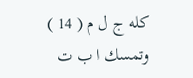كله ج ل م ( 14 ) وتمسك ا ب ت